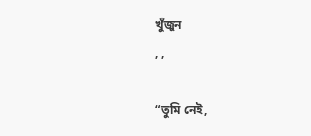খুঁজুন
, ,

“তুমি নেই,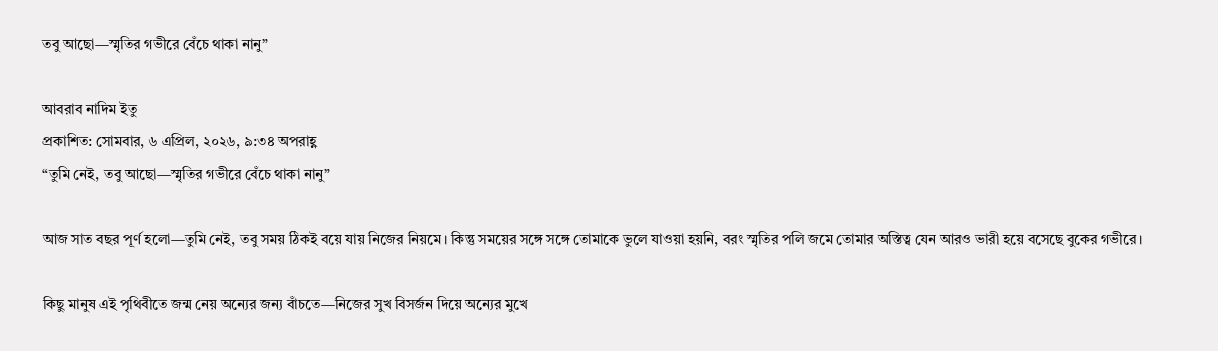তবু আছো—স্মৃতির গভীরে বেঁচে থাকা নানু”

আবরাব নাদিম ইতু
প্রকাশিত: সোমবার, ৬ এপ্রিল, ২০২৬, ৯:৩৪ অপরাহ্ণ
“তুমি নেই, তবু আছো—স্মৃতির গভীরে বেঁচে থাকা নানু”

আজ সাত বছর পূর্ণ হলো—তুমি নেই, তবু সময় ঠিকই বয়ে যায় নিজের নিয়মে। কিন্তু সময়ের সঙ্গে সঙ্গে তোমাকে ভুলে যাওয়া হয়নি, বরং স্মৃতির পলি জমে তোমার অস্তিত্ব যেন আরও ভারী হয়ে বসেছে বুকের গভীরে।

কিছু মানুষ এই পৃথিবীতে জন্ম নেয় অন্যের জন্য বাঁচতে—নিজের সুখ বিসর্জন দিয়ে অন্যের মুখে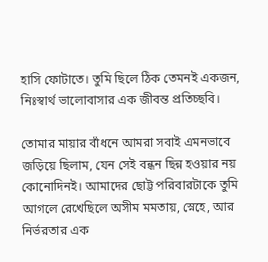হাসি ফোটাতে। তুমি ছিলে ঠিক তেমনই একজন, নিঃস্বার্থ ভালোবাসার এক জীবন্ত প্রতিচ্ছবি।

তোমার মায়ার বাঁধনে আমরা সবাই এমনভাবে জড়িয়ে ছিলাম, যেন সেই বন্ধন ছিন্ন হওয়ার নয় কোনোদিনই। আমাদের ছোট্ট পরিবারটাকে তুমি আগলে রেখেছিলে অসীম মমতায়, স্নেহে, আর নির্ভরতার এক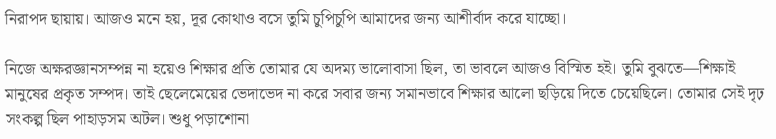নিরাপদ ছায়ায়। আজও মনে হয়, দূর কোথাও বসে তুমি চুপিচুপি আমাদের জন্য আশীর্বাদ করে যাচ্ছো।

নিজে অক্ষরজ্ঞানসম্পন্ন না হয়েও শিক্ষার প্রতি তোমার যে অদম্য ভালোবাসা ছিল, তা ভাবলে আজও বিস্মিত হই। তুমি বুঝতে—শিক্ষাই মানুষের প্রকৃত সম্পদ। তাই ছেলেমেয়ের ভেদাভেদ না করে সবার জন্য সমানভাবে শিক্ষার আলো ছড়িয়ে দিতে চেয়েছিলে। তোমার সেই দৃঢ় সংকল্প ছিল পাহাড়সম অটল। শুধু পড়াশোনা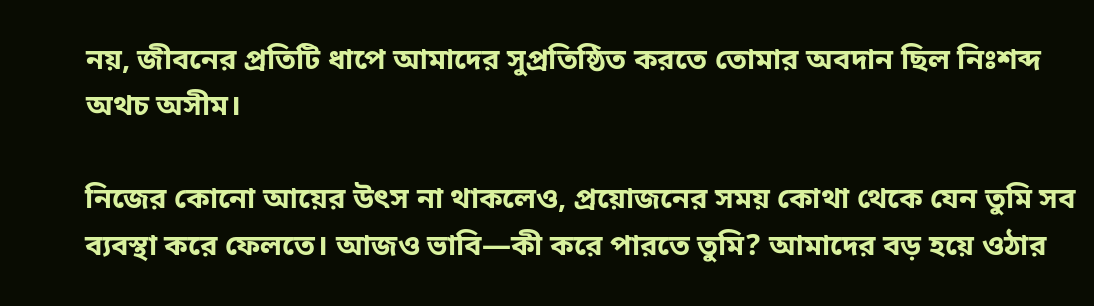নয়, জীবনের প্রতিটি ধাপে আমাদের সুপ্রতিষ্ঠিত করতে তোমার অবদান ছিল নিঃশব্দ অথচ অসীম।

নিজের কোনো আয়ের উৎস না থাকলেও, প্রয়োজনের সময় কোথা থেকে যেন তুমি সব ব্যবস্থা করে ফেলতে। আজও ভাবি—কী করে পারতে তুমি? আমাদের বড় হয়ে ওঠার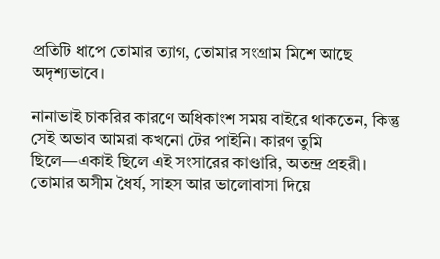প্রতিটি ধাপে তোমার ত্যাগ, তোমার সংগ্রাম মিশে আছে অদৃশ্যভাবে।

নানাভাই চাকরির কারণে অধিকাংশ সময় বাইরে থাকতেন, কিন্তু সেই অভাব আমরা কখনো টের পাইনি। কারণ তুমি ছিলে—একাই ছিলে এই সংসারের কাণ্ডারি, অতন্দ্র প্রহরী। তোমার অসীম ধৈর্য, সাহস আর ভালোবাসা দিয়ে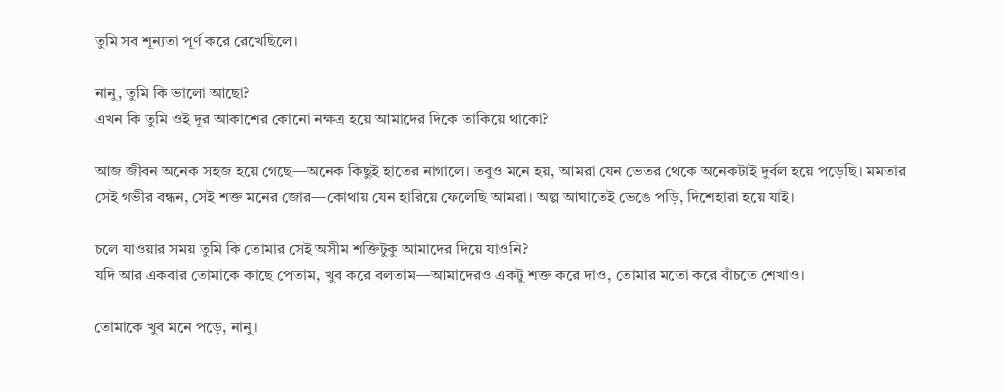তুমি সব শূন্যতা পূর্ণ করে রেখেছিলে।

নানু, তুমি কি ভালো আছো?
এখন কি তুমি ওই দূর আকাশের কোনো নক্ষত্র হয়ে আমাদের দিকে তাকিয়ে থাকো?

আজ জীবন অনেক সহজ হয়ে গেছে—অনেক কিছুই হাতের নাগালে। তবুও মনে হয়, আমরা যেন ভেতর থেকে অনেকটাই দুর্বল হয়ে পড়েছি। মমতার সেই গভীর বন্ধন, সেই শক্ত মনের জোর—কোথায় যেন হারিয়ে ফেলেছি আমরা। অল্প আঘাতেই ভেঙে পড়ি, দিশেহারা হয়ে যাই।

চলে যাওয়ার সময় তুমি কি তোমার সেই অসীম শক্তিটুকু আমাদের দিয়ে যাওনি?
যদি আর একবার তোমাকে কাছে পেতাম, খুব করে বলতাম—আমাদেরও একটু শক্ত করে দাও, তোমার মতো করে বাঁচতে শেখাও।

তোমাকে খুব মনে পড়ে, নানু।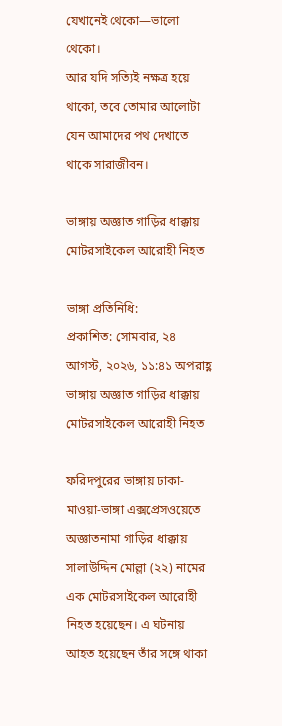যেখানেই থেকো—ভালো থেকো।
আর যদি সত্যিই নক্ষত্র হয়ে থাকো, তবে তোমার আলোটা যেন আমাদের পথ দেখাতে থাকে সারাজীবন।

ভাঙ্গায় অজ্ঞাত গাড়ির ধাক্কায় মোটরসাইকেল আরোহী নিহত

ভাঙ্গা প্রতিনিধি:
প্রকাশিত: সোমবার, ২৪ আগস্ট, ২০২৬, ১১:৪১ অপরাহ্ণ
ভাঙ্গায় অজ্ঞাত গাড়ির ধাক্কায় মোটরসাইকেল আরোহী নিহত

ফরিদপুরের ভাঙ্গায় ঢাকা-মাওয়া-ভাঙ্গা এক্সপ্রেসওয়েতে অজ্ঞাতনামা গাড়ির ধাক্কায় সালাউদ্দিন মোল্লা (২২) নামের এক মোটরসাইকেল আরোহী নিহত হয়েছেন। এ ঘটনায় আহত হয়েছেন তাঁর সঙ্গে থাকা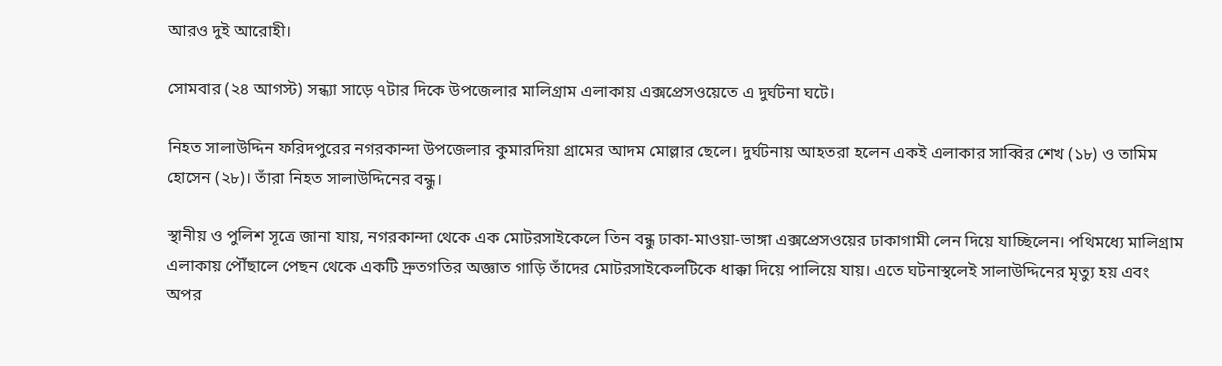আরও দুই আরোহী।

সোমবার (২৪ আগস্ট) সন্ধ্যা সাড়ে ৭টার দিকে উপজেলার মালিগ্রাম এলাকায় এক্সপ্রেসওয়েতে এ দুর্ঘটনা ঘটে।

নিহত সালাউদ্দিন ফরিদপুরের নগরকান্দা উপজেলার কুমারদিয়া গ্রামের আদম মোল্লার ছেলে। দুর্ঘটনায় আহতরা হলেন একই এলাকার সাব্বির শেখ (১৮) ও তামিম হোসেন (২৮)। তাঁরা নিহত সালাউদ্দিনের বন্ধু।

স্থানীয় ও পুলিশ সূত্রে জানা যায়, নগরকান্দা থেকে এক মোটরসাইকেলে তিন বন্ধু ঢাকা-মাওয়া-ভাঙ্গা এক্সপ্রেসওয়ের ঢাকাগামী লেন দিয়ে যাচ্ছিলেন। পথিমধ্যে মালিগ্রাম এলাকায় পৌঁছালে পেছন থেকে একটি দ্রুতগতির অজ্ঞাত গাড়ি তাঁদের মোটরসাইকেলটিকে ধাক্কা দিয়ে পালিয়ে যায়। এতে ঘটনাস্থলেই সালাউদ্দিনের মৃত্যু হয় এবং অপর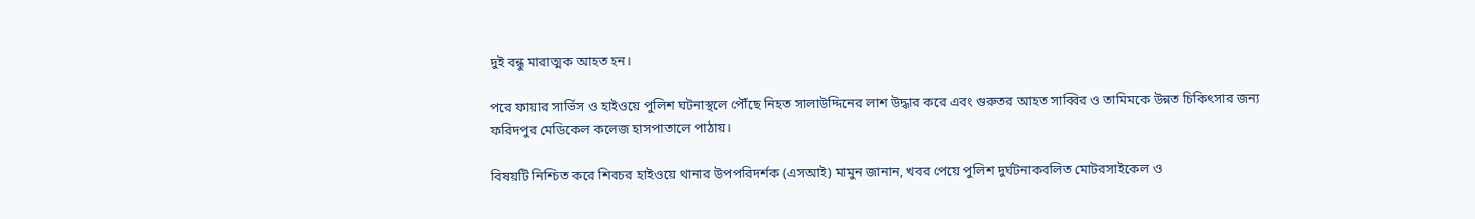দুই বন্ধু মারাত্মক আহত হন।

পরে ফায়ার সার্ভিস ও হাইওয়ে পুলিশ ঘটনাস্থলে পৌঁছে নিহত সালাউদ্দিনের লাশ উদ্ধার করে এবং গুরুতর আহত সাব্বির ও তামিমকে উন্নত চিকিৎসার জন্য ফরিদপুর মেডিকেল কলেজ হাসপাতালে পাঠায়।

বিষয়টি নিশ্চিত করে শিবচর হাইওয়ে থানার উপপরিদর্শক (এসআই) মামুন জানান, খবর পেয়ে পুলিশ দুর্ঘটনাকবলিত মোটরসাইকেল ও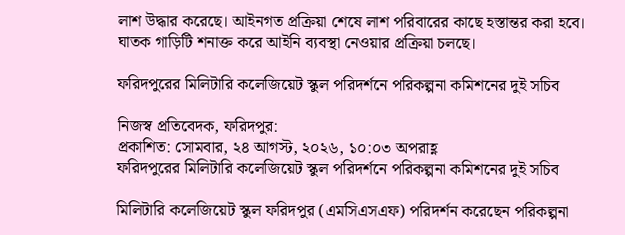লাশ উদ্ধার করেছে। আইনগত প্রক্রিয়া শেষে লাশ পরিবারের কাছে হস্তান্তর করা হবে। ঘাতক গাড়িটি শনাক্ত করে আইনি ব্যবস্থা নেওয়ার প্রক্রিয়া চলছে।

ফরিদপুরের মিলিটারি কলেজিয়েট স্কুল পরিদর্শনে পরিকল্পনা কমিশনের দুই সচিব

নিজস্ব প্রতিবেদক, ফরিদপুর:
প্রকাশিত: সোমবার, ২৪ আগস্ট, ২০২৬, ১০:০৩ অপরাহ্ণ
ফরিদপুরের মিলিটারি কলেজিয়েট স্কুল পরিদর্শনে পরিকল্পনা কমিশনের দুই সচিব

মিলিটারি কলেজিয়েট স্কুল ফরিদপুর (এমসিএসএফ) পরিদর্শন করেছেন পরিকল্পনা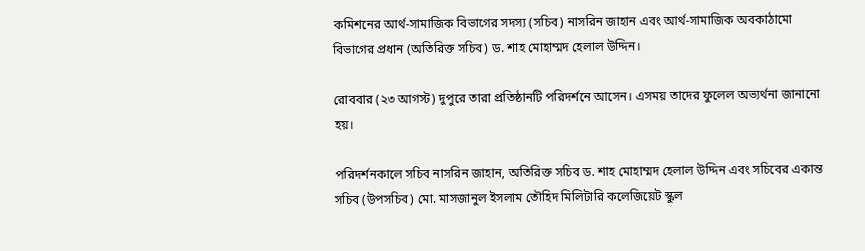কমিশনের আর্থ-সামাজিক বিভাগের সদস্য (সচিব) নাসরিন জাহান এবং আর্থ-সামাজিক অবকাঠামো বিভাগের প্রধান (অতিরিক্ত সচিব) ড. শাহ মোহাম্মদ হেলাল উদ্দিন।

রোববার (২৩ আগস্ট) দুপুরে তারা প্রতিষ্ঠানটি পরিদর্শনে আসেন। এসময় তাদের ফুলেল অভ্যর্থনা জানানো হয়।

পরিদর্শনকালে সচিব নাসরিন জাহান, অতিরিক্ত সচিব ড. শাহ মোহাম্মদ হেলাল উদ্দিন এবং সচিবের একান্ত সচিব (উপসচিব) মো. মাসজানুল ইসলাম তৌহিদ মিলিটারি কলেজিয়েট স্কুল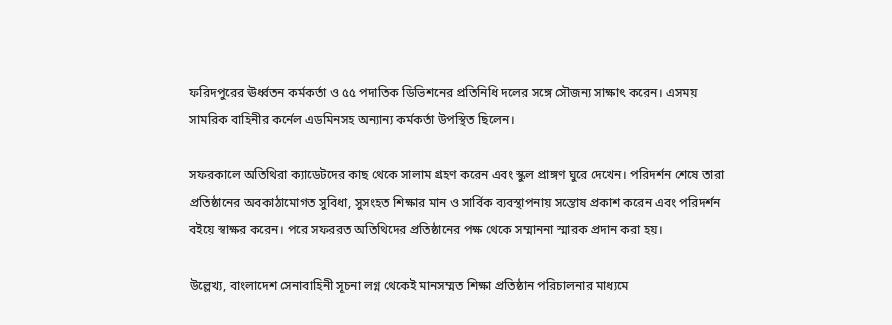ফরিদপুরের ঊর্ধ্বতন কর্মকর্তা ও ৫৫ পদাতিক ডিভিশনের প্রতিনিধি দলের সঙ্গে সৌজন্য সাক্ষাৎ করেন। এসময় সামরিক বাহিনীর কর্নেল এডমিনসহ অন্যান্য কর্মকর্তা উপস্থিত ছিলেন।

সফরকালে অতিথিরা ক্যাডেটদের কাছ থেকে সালাম গ্রহণ করেন এবং স্কুল প্রাঙ্গণ ঘুরে দেখেন। পরিদর্শন শেষে তারা প্রতিষ্ঠানের অবকাঠামোগত সুবিধা, সুসংহত শিক্ষার মান ও সার্বিক ব্যবস্থাপনায় সন্তোষ প্রকাশ করেন এবং পরিদর্শন বইয়ে স্বাক্ষর করেন। পরে সফররত অতিথিদের প্রতিষ্ঠানের পক্ষ থেকে সম্মাননা স্মারক প্রদান করা হয়।

উল্লেখ্য, বাংলাদেশ সেনাবাহিনী সূচনা লগ্ন থেকেই মানসম্মত শিক্ষা প্রতিষ্ঠান পরিচালনার মাধ্যমে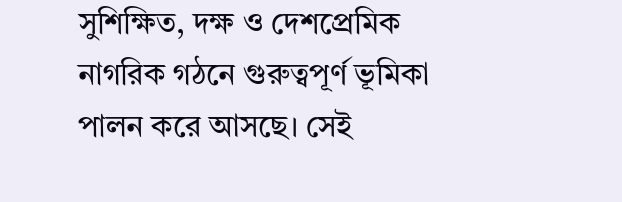সুশিক্ষিত, দক্ষ ও দেশপ্রেমিক নাগরিক গঠনে গুরুত্বপূর্ণ ভূমিকা পালন করে আসছে। সেই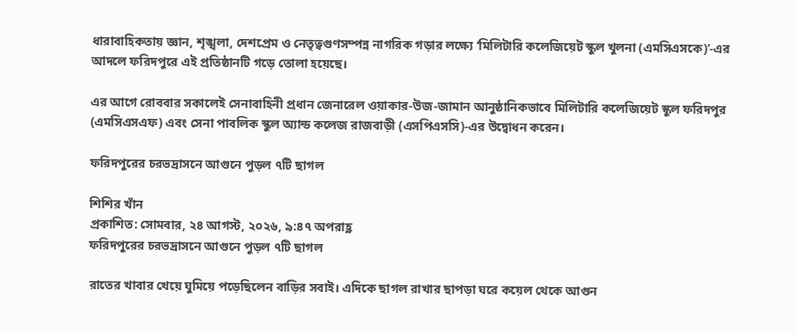ধারাবাহিকতায় জ্ঞান, শৃঙ্খলা, দেশপ্রেম ও নেতৃত্বগুণসম্পন্ন নাগরিক গড়ার লক্ষ্যে ‘মিলিটারি কলেজিয়েট স্কুল খুলনা (এমসিএসকে)’-এর আদলে ফরিদপুরে এই প্রতিষ্ঠানটি গড়ে তোলা হয়েছে।

এর আগে রোববার সকালেই সেনাবাহিনী প্রধান জেনারেল ওয়াকার-উজ-জামান আনুষ্ঠানিকভাবে মিলিটারি কলেজিয়েট স্কুল ফরিদপুর (এমসিএসএফ) এবং সেনা পাবলিক স্কুল অ্যান্ড কলেজ রাজবাড়ী (এসপিএসসি)-এর উদ্বোধন করেন।

ফরিদপুরের চরভদ্রাসনে আগুনে পুড়ল ৭টি ছাগল

শিশির খাঁন
প্রকাশিত: সোমবার, ২৪ আগস্ট, ২০২৬, ৯:৪৭ অপরাহ্ণ
ফরিদপুরের চরভদ্রাসনে আগুনে পুড়ল ৭টি ছাগল

রাতের খাবার খেয়ে ঘুমিয়ে পড়েছিলেন বাড়ির সবাই। এদিকে ছাগল রাখার ছাপড়া ঘরে কয়েল থেকে আগুন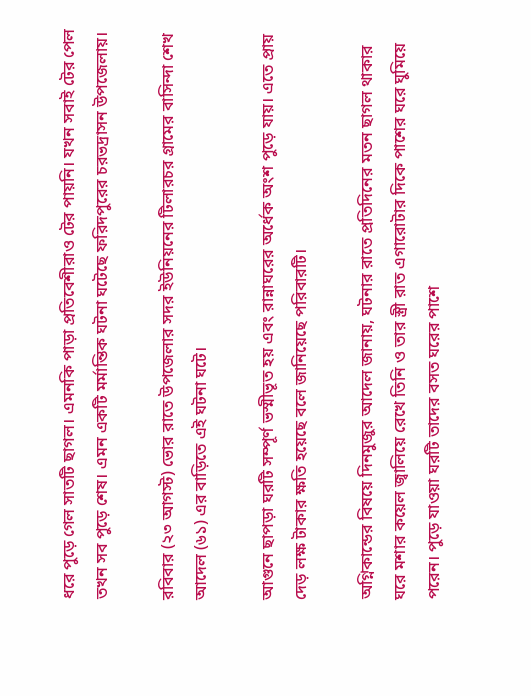ধরে পুড়ে গেল সাতটি ছাগল। এমনকি পাড়া প্রতিবেশীরাও টের পায়নি। যখন সবাই টের পেল তখন সব পুড়ে শেষ। এমন একটি মর্মান্তিক ঘটনা ঘটেছে ফরিদপুরের চরভদ্রাসন উপজেলায়।

রবিবার (২৩ আগস্ট) ভোর রাতে উপজেলার সদর ইউনিয়নের টিলারচর গ্রামের বাসিন্দা শেখ আদেল (৬১) এর বাড়িতে এই ঘটনা ঘটে।

আগুনে ছাপড়া ঘরটি সম্পূর্ণ ভস্মীভূত হয় এবং রান্নাঘরের অর্ধেক অংশ পুড়ে যায়। এতে প্রায় দেড় লক্ষ টাকার ক্ষতি হয়েছে বলে জানিয়েছে পরিবারটি।

অগ্নিকান্ডের বিষয়ে দিনমুজুর আদেল জানায়, ঘটনার রাতে প্রতিদিনের মতন ছাগল থাকার ঘরে মশার কয়েল জ্বালিয়ে রেখে তিনি ও তার স্ত্রী রাত এগারোটার দিকে পাশের ঘরে ঘুমিয়ে পরেন। পুড়ে যাওয়া ঘরটি তাদের বসত ঘরের পাশে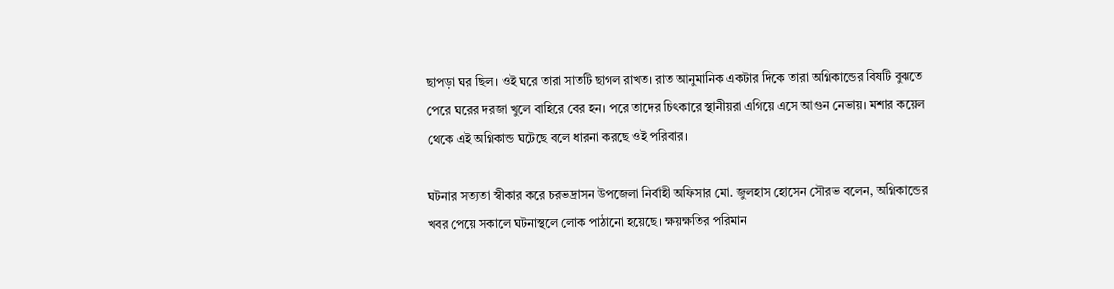ছাপড়া ঘর ছিল। ওই ঘরে তারা সাতটি ছাগল রাখত। রাত আনুমানিক একটার দিকে তারা অগ্নিকান্ডের বিষটি বুঝতে পেরে ঘরের দরজা খুলে বাহিরে বের হন। পরে তাদের চিৎকারে স্থানীয়রা এগিয়ে এসে আগুন নেভায়। মশার কয়েল থেকে এই অগ্নিকান্ড ঘটেছে বলে ধারনা করছে ওই পরিবার।

ঘটনার সত্যতা স্বীকার করে চরভদ্রাসন উপজেলা নির্বাহী অফিসার মো. জুলহাস হোসেন সৌরভ বলেন, অগ্নিকান্ডের খবর পেয়ে সকালে ঘটনাস্থলে লোক পাঠানো হয়েছে। ক্ষয়ক্ষতির পরিমান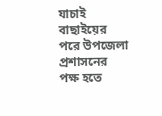যাচাই বাছাইয়ের পরে উপজেলা প্রশাসনের পক্ষ হতে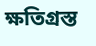ক্ষতিগ্রস্ত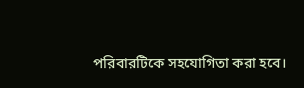পরিবারটিকে সহযোগিতা করা হবে।